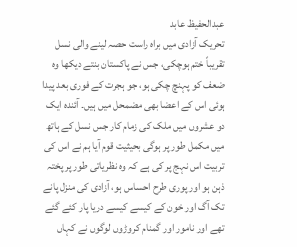عبدالحفیظ عابد
تحریک آزادی میں براہ راست حصہ لینے والی نسل تقریباً ختم ہوچکی، جس نے پاکستان بنتے دیکھا وہ ضعف کو پہنچ چکی ہو، جو ہجرت کے فوری بعد پیدا ہوئی اس کے اعضا بھی مضمحل میں ہیں۔ آئندہ ایک دو عشروں میں ملک کی زمام کار جس نسل کے ہاتھ میں مکمل طور پر ہوگی بحیثیت قوم آیا ہم نے اس کی تربیت اس نہج پر کی ہے کہ وہ نظریاتی طور پر پختہ ذہن ہو اور پوری طرح احساس ہو، آزادی کی منزل پانے تک آگ اور خون کے کیسے کیسے دریا پار کئے گئے تھے اور نامور اور گمنام کروڑوں لوگوں نے کہاں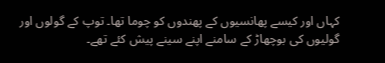کہاں اور کیسے پھانسیوں کے پھندوں کو چوما تھا۔ توپ کے گولوں اور گولیوں کی بوچھاڑ کے سامنے اپنے سینے پیش کئے تھے۔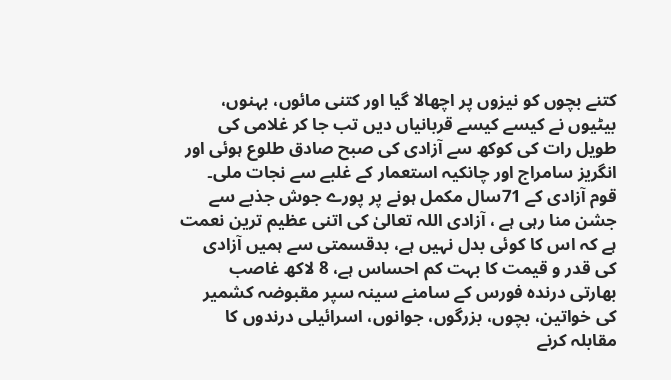کتنے بچوں کو نیزوں پر اچھالا گیا اور کتنی مائوں، بہنوں، بیٹیوں نے کیسے کیسے قربانیاں دیں تب جا کر غلامی کی طویل رات کی کوکھ سے آزادی کی صبح صادق طلوع ہوئی اور انگریز سامراج اور چانکیہ استعمار کے غلبے سے نجات ملی۔
قوم آزادی کے 71سال مکمل ہونے پر پورے جوش جذبے سے جشن منا رہی ہے ، آزادی اللہ تعالیٰ کی اتنی عظیم ترین نعمت ہے کہ اس کا کوئی بدل نہیں ہے، بدقسمتی سے ہمیں آزادی کی قدر و قیمت کا بہت کم احساس ہے، 8 لاکھ غاصب بھارتی درندہ فورس کے سامنے سینہ سپر مقبوضہ کشمیر کی خواتین، بچوں، بزرگوں، جوانوں، اسرائیلی درندوں کا مقابلہ کرنے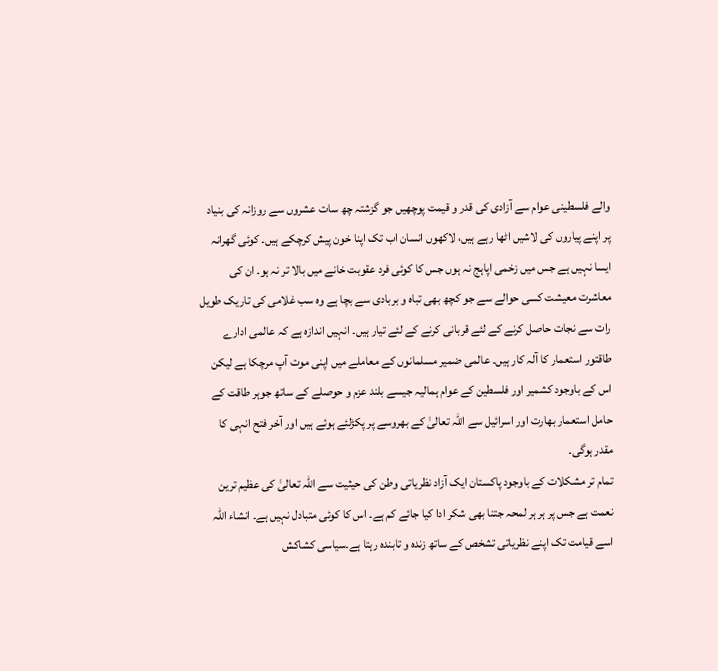والے فلسطینی عوام سے آزادی کی قدر و قیمت پوچھیں جو گزشتہ چھ سات عشروں سے روزانہ کی بنیاد پر اپنے پیاروں کی لاشیں اٹھا رہے ہیں، لاکھوں انسان اب تک اپنا خون پیش کرچکے ہیں۔ کوئی گھرانہ ایسا نہیں ہے جس میں زخمی اپاہج نہ ہوں جس کا کوئی فرد عقوبت خانے میں بالا تر نہ ہو۔ ان کی معاشرت معیشت کسی حوالے سے جو کچھ بھی تباہ و بربادی سے بچا ہے وہ سب غلامی کی تاریک طویل رات سے نجات حاصل کرنے کے لئے قربانی کرنے کے لئے تیار ہیں۔ انہیں اندازہ ہے کہ عالمی ادارے طاقتور استعمار کا آلہ کار ہیں۔ عالمی ضمیر مسلمانوں کے معاملے میں اپنی موت آپ مرچکا ہے لیکن اس کے باوجود کشمیر اور فلسطین کے عوام ہمالیہ جیسے بلند عزم و حوصلے کے ساتھ جوہر طاقت کے حامل استعمار بھارت اور اسرائیل سے اللہ تعالیٰ کے بھروسے پر پکڑلئے ہوئے ہیں اور آخر فتح انہی کا مقدر ہوگی۔
تمام تر مشکلات کے باوجود پاکستان ایک آزاد نظریاتی وطن کی حیثیت سے اللہ تعالیٰ کی عظیم ترین نعمت ہے جس پر ہر ہر لمحہ جتنا بھی شکر ادا کیا جائے کم ہے۔ اس کا کوئی متبادل نہیں ہے۔ انشاء اللہ اسے قیامت تک اپنے نظریاتی تشخص کے ساتھ زندہ و تابندہ رہتا ہے۔سیاسی کشاکش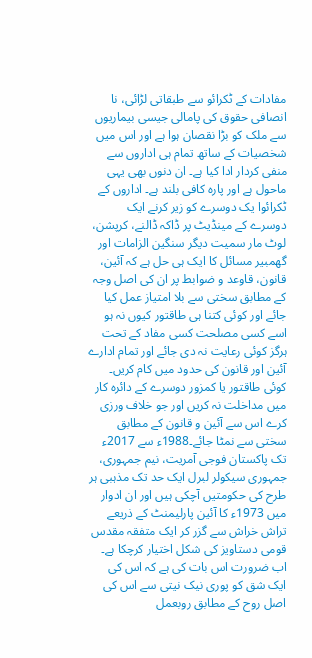مفادات کے ٹکرائو سے طبقاتی لڑائی، نا انصافی حقوق کی پامالی جیسی بیماریوں سے ملک کو بڑا نقصان ہوا ہے اور اس میں شخصیات کے ساتھ تمام ہی اداروں سے منفی کردار ادا کیا ہے۔ ان دنوں بھی یہی ماحول ہے اور پارہ کافی بلند ہے۔ اداروں کے ٹکرائوا یک دوسرے کو زیر کرنے ایک دوسرے کے مینڈیٹ پر ڈاکہ ڈالنے، کرپشن، لوٹ مار سمیت دیگر سنگین الزامات اور گھمبیر مسائل کا ایک ہی حل ہے کہ آئین، قانون، قاوعد و ضوابط پر ان کی اصل وجہ کے مطابق سختی سے بلا امتیاز عمل کیا جائے اور کوئی کتنا ہی طاقتور کیوں نہ ہو اسے کسی مصلحت کسی مفاد کے تحت ہرگز کوئی رعایت نہ دی جائے اور تمام ادارے آئین اور قانون کی حدود میں کام کریں۔ کوئی طاقتور یا کمزور دوسرے کے دائرہ کار میں مداخلت نہ کریں اور جو خلاف ورزی کرے اس سے آئین و قانون کے مطابق سختی سے نمٹا جائے۔1988ء سے 2017ء تک پاکستان فوجی آمریت، نیم جمہوری، جمہوری سیکولر لبرل ایک حد تک مذہبی ہر طرح کی حکومتیں آچکی ہیں اور ان ادوار میں 1973ء کا آئین پارلیمنٹ کے ذریعے تراش خراش سے گزر کر ایک متفقہ مقدس قومی دستاویز کی شکل اختیار کرچکا ہے۔ اب ضرورت اس بات کی ہے کہ اس کی ایک شق کو پوری نیک نیتی سے اس کی اصل روح کے مطابق روبعمل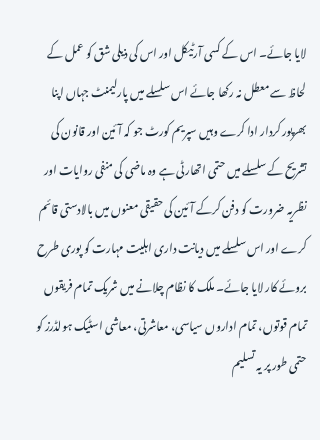لایا جائے۔ اس کے کسی آرٹیکل اور اس کی ذیلی شق کو عمل کے لحاظ سے معطل نہ رکھا جائے اس سلسلے میں پارلیمنٹ جہاں اپنا بھرپور کردار ادا کرے وہیں سپریم کورٹ جو کہ آئین اور قانون کی تشریح کے سلسلے میں حتمی اتھارٹی ہے وہ ماضی کی منفی روایات اور نظریہ ضرورت کو دفن کرکے آئین کی حقیقی معنوں میں بالادستی قائم کرے اور اس سلسلے میں دیانت داری اہلیت مہارت کو پوری طرح بروئے کار لایا جائے۔ ملک کا نظام چلانے میں شریک تمام فریقوں تمام قوتوں، تمام اداروں سیاسی، معاشرتی، معاشی اسٹیک ہولڈرز کو حتمی طور پر یہ تسلیم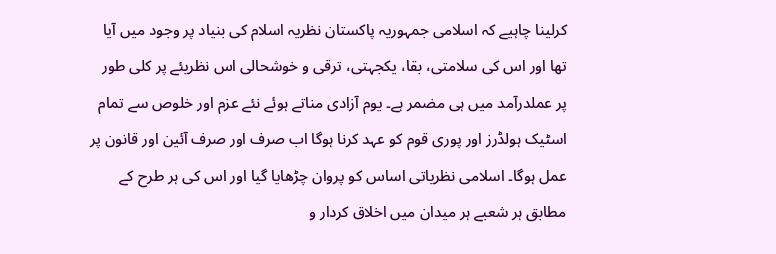کرلینا چاہیے کہ اسلامی جمہوریہ پاکستان نظریہ اسلام کی بنیاد پر وجود میں آیا تھا اور اس کی سلامتی، بقا، یکجہتی، ترقی و خوشحالی اس نظریئے پر کلی طور پر عملدرآمد میں ہی مضمر ہے۔ یوم آزادی مناتے ہوئے نئے عزم اور خلوص سے تمام اسٹیک ہولڈرز اور پوری قوم کو عہد کرنا ہوگا اب صرف اور صرف آئین اور قانون پر عمل ہوگا۔ اسلامی نظریاتی اساس کو پروان چڑھایا گیا اور اس کی ہر طرح کے مطابق ہر شعبے ہر میدان میں اخلاق کردار و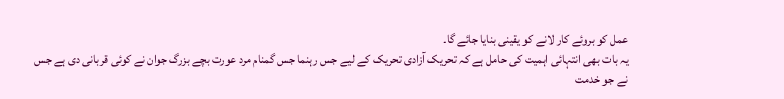عمل کو بروئے کار لانے کو یقینی بنایا جائے گا۔
یہ بات بھی انتہائی اہمیت کی حامل ہے کہ تحریک آزادی تحریک کے لیے جس رہنما جس گمنام مرد عورت بچے بزرگ جوان نے کوئی قربانی دی ہے جس نے جو خدمت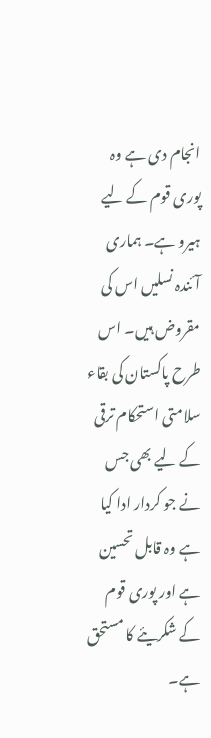انجام دی ہے وہ پوری قوم کے لیے ہیرو ہے۔ ہماری آئندہ نسلیں اس کی مقروض ہیں۔ اس طرح پاکستان کی بقاء سلامتی استحکام ترقی کے لیے بھی جس نے جو کردار ادا کیا ہے وہ قابل تحسین ہے اور پوری قوم کے شکریئے کا مستحق ہے۔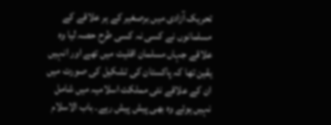تحریک آزادی میں برصغیر کے ہر علاقے کے مسلمانوں نے کسی نہ کسی طرح حصہ لیا وہ علاقے جہاں مسلمان اقلیت میں تھے اور انہیں یقین تھا کہ پاکستان کی تشکیل کی صورت میں ان کے علاقے نئی مملکت اسلامیہ میں شامل نہیں ہوئے وہ بھی پیش پیش رہے۔ باب الاسلام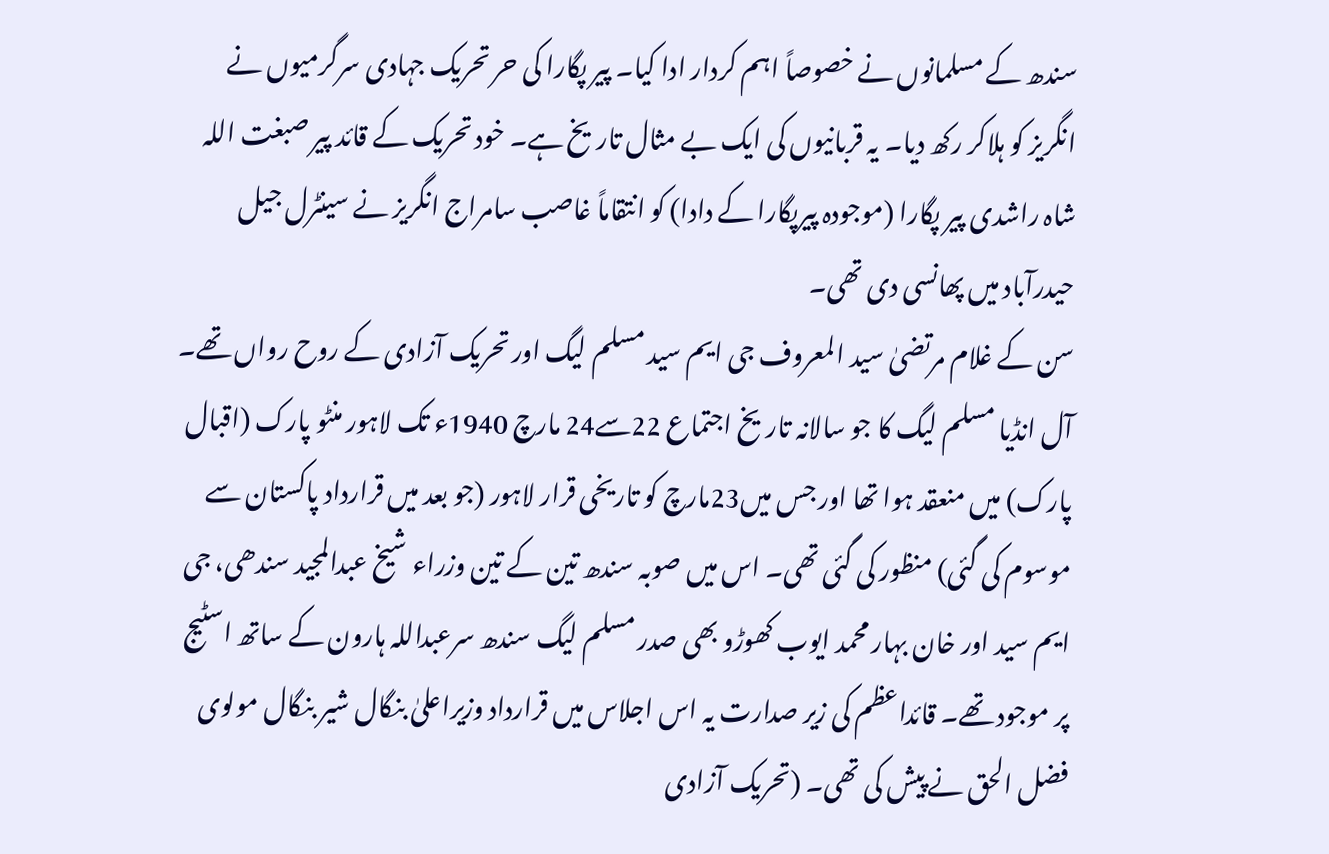سندھ کے مسلمانوں نے خصوصاً اہم کردار ادا کیا۔ پیر پگارا کی حر تحریک جہادی سرگرمیوں نے انگریز کو ہلاکر رکھ دیا۔ یہ قربانیوں کی ایک بے مثال تاریخ ہے۔ خود تحریک کے قائد پیر صبغت اللہ شاہ راشدی پیر پگارا (موجودہ پیرپگارا کے دادا) کو انتقاماً غاصب سامراج انگریز نے سینٹرل جیل حیدرآباد میں پھانسی دی تھی۔
سن کے غلام مرتضیٰ سید المعروف جی ایم سید مسلم لیگ اور تحریک آزادی کے روح رواں تھے۔ آل انڈیا مسلم لیگ کا جو سالانہ تاریخ اجتماع 22سے24 مارچ 1940ء تک لاہور منٹو پارک (اقبال پارک) میں منعقد ہوا تھا اور جس میں23مارچ کو تاریخی قرار لاہور (جو بعد میں قرارداد پاکستان سے موسوم کی گئی) منظور کی گئی تھی۔ اس میں صوبہ سندھ تین کے تین وزراء شیخ عبدالمجید سندھی، جی ایم سید اور خان بہار محمد ایوب کھوڑو بھی صدر مسلم لیگ سندھ سرعبداللہ ہارون کے ساتھ اسٹیج پر موجود تھے۔ قائداعظم کی زیر صدارت یہ اس اجلاس میں قرارداد وزیراعلیٰ بنگال شیر بنگال مولوی فضل الحق نے پیش کی تھی۔ (تحریک آزادی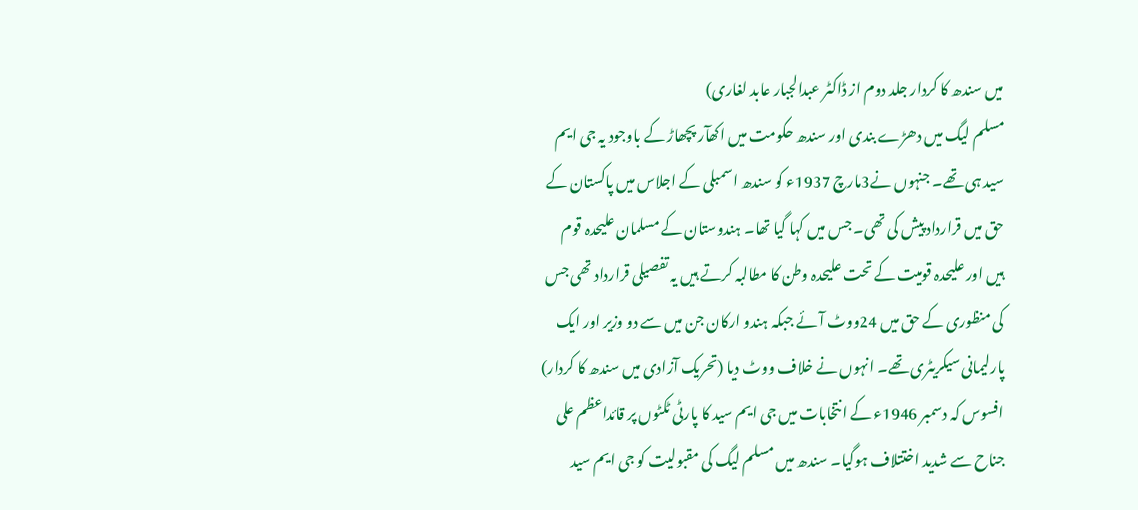میں سندھ کا کردار جلد دوم از ڈاکٹر عبدالجبار عابد لغاری)
مسلم لیگ میں دھڑے بندی اور سندھ حکومت میں اکھآر پچھاڑ کے باوجود یہ جی ایم سید ہی تھے۔ جنہوں نے3مارچ 1937ء کو سندھ اسمبلی کے اجلاس میں پاکستان کے حق میں قرارداد پیش کی تھی۔ جس میں کہا گیا تھا۔ ہندوستان کے مسلمان علیحدہ قوم ہیں اور علیحدہ قومیت کے تحت علیحدہ وطن کا مطالبہ کرتے ہیں یہ تفصیلی قرارداد تھی جس کی منظوری کے حق میں 24ووٹ آئے جبکہ ہندو ارکان جن میں سے دو وزیر اور ایک پارلیمانی سیکریٹری تھے۔ انہوں نے خلاف ووٹ دیا (تحریک آزادی میں سندھ کا کردار) افسوس کہ دسمبر 1946ء کے انتخابات میں جی ایم سید کا پارٹی ٹکٹوں پر قائداعظم علی جناح سے شدید اختتلاف ہوگیا۔ سندھ میں مسلم لیگ کی مقبولیت کو جی ایم سید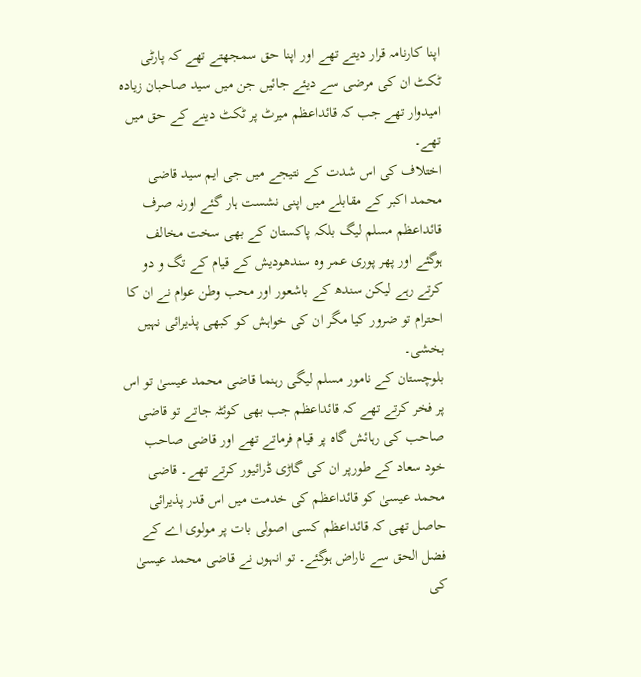اپنا کارنامہ قرار دیتے تھے اور اپنا حق سمجھتے تھے کہ پارٹی ٹکٹ ان کی مرضی سے دیئے جائیں جن میں سید صاحبان زیادہ امیدوار تھے جب کہ قائداعظم میرٹ پر ٹکٹ دینے کے حق میں تھے۔
اختلاف کی اس شدت کے نتیجے میں جی ایم سید قاضی محمد اکبر کے مقابلے میں اپنی نشست ہار گئے اورنہ صرف قائداعظم مسلم لیگ بلکہ پاکستان کے بھی سخت مخالف ہوگئے اور پھر پوری عمر وہ سندھودیش کے قیام کے تگ و دو کرتے رہے لیکن سندھ کے باشعور اور محب وطن عوام نے ان کا احترام تو ضرور کیا مگر ان کی خواہش کو کبھی پذیرائی نہیں بخشی۔
بلوچستان کے نامور مسلم لیگی رہنما قاضی محمد عیسیٰ تو اس پر فخر کرتے تھے کہ قائداعظم جب بھی کوئٹہ جاتے تو قاضی صاحب کی رہائش گاہ پر قیام فرماتے تھے اور قاضی صاحب خود سعاد کے طورپر ان کی گاڑی ڈرائیور کرتے تھے۔ قاضی محمد عیسیٰ کو قائداعظم کی خدمت میں اس قدر پذیرائی حاصل تھی کہ قائداعظم کسی اصولی بات پر مولوی اے کے فضل الحق سے ناراض ہوگئے۔ تو انہوں نے قاضی محمد عیسیٰ کی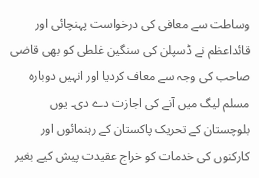وساطت سے معافی کی درخواست پہنچائی اور قائداعظم نے ڈسپلن کی سنگین غلطی کو بھی قاضی صاحب کی وجہ سے معاف کردیا اور انہیں دوبارہ مسلم لیگ میں آنے کی اجازت دے دی۔ یوں بلوچستان کے تحریک پاکستان کے رہنمائوں اور کارکنوں کی خدمات کو خراج عقیدت پیش کیے بغیر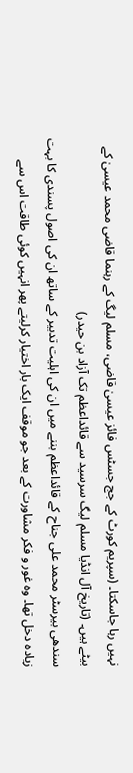نہیں رہا جاسکتا۔ (سپریم کورٹ کے جج جسٹس فائز عیسیٰ قاضی، مسلم لیگ کے رہنما قاضی محمد عیسیٰ کے بیٹے ہیں۔ (تاریخ آل انڈیا مسلم لیگ سرسید سے قائداعظم تک آزاد بن حیدر)
سندھی بیرسٹر محمد علی جناح کے قائداعظم بننے میں ان کی اہلیت تدبیر کے ساتھ ان کی اصول پسندی کا بہت زیادہ دخل تھا۔ وہ غور و فکر مشاورت کے بعد جو موقف ایک بار اختیار کرلیتے پھر انہیں کوئی طاقت اس سے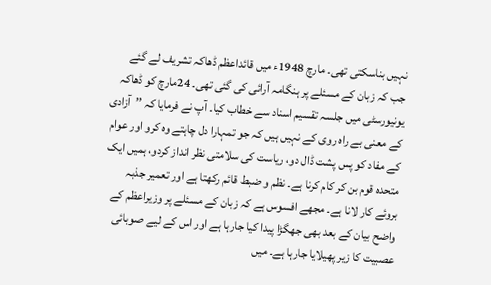نہیں بناسکتی تھی۔ مارچ 1948ء میں قائداعظم ڈھاکہ تشریف لے گئے جب کہ زبان کے مسئلے پر ہنگامہ آرائی کی گئی تھی۔ 24مارچ کو ڈھاکہ یونیورسٹی میں جلسہ تقسیم اسناد سے خطاب کیا۔ آپ نے فرمایا کہ ’’آزادی کے معنی بے راہ روی کے نہیں ہیں کہ جو تمہارا دل چاہتے وہ کرو اور عوام کے مفاد کو پس پشت ڈال دو، ریاست کی سلامتی نظر انداز کردو، ہمیں ایک متحدہ قوم بن کر کام کرنا ہے۔ نظم و ضبط قائم رکھتا ہے اور تعمیر جذبہ بروئے کار لانا ہے۔ مجھے افسوس ہے کہ زبان کے مسئلے پر وزیراعظم کے واضح بیان کے بعد بھی جھگڑا پیدا کیا جارہا ہے اور اس کے لیے صوبائی عصبیت کا زیر پھیلایا جارہا ہے۔ میں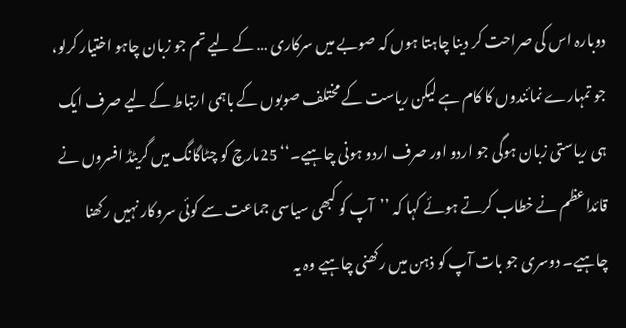دوبارہ اس کی صراحت کر دینا چاہتا ہوں کہ صوبے میں سرکاری … کے لیے تم جو زبان چاہو اختیار کرلو، جو تمہارے نمائندوں کا کام ہے لیکن ریاست کے مختلف صوبوں کے باہمی ارتباط کے لیے صرف ایک ہی ریاستی زبان ہوگی جو اردو اور صرف اردو ہونی چاہیے۔‘‘ 25مارچ کو چٹاگانگ میں گریٹڈ افسروں نے قائداعظم نے خطاب کرتے ہوئے کہا کہ ’’آپ کو کبھی سیاسی جماعت سے کوئی سروکار نہیں رکھنا چاہیے۔ دوسری جو بات آپ کو ذہن میں رکھنی چاہیے وہ یہ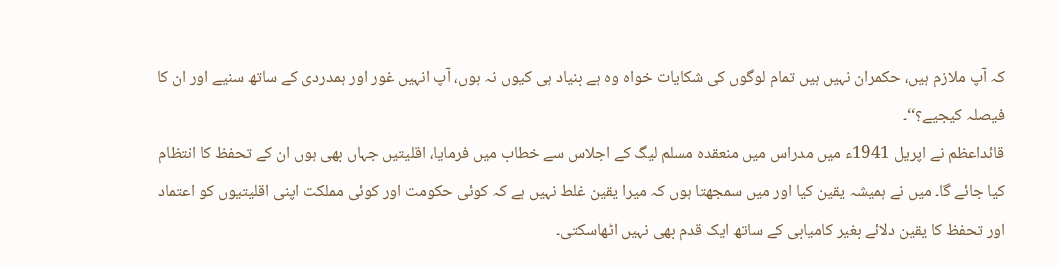کہ آپ ملازم ہیں، حکمران نہیں ہیں تمام لوگوں کی شکایات خواہ وہ ہے بنیاد ہی کیوں نہ ہوں، آپ انہیں غور اور ہمدردی کے ساتھ سنیے اور ان کا فیصلہ کیجیے؟‘‘۔
قائداعظم نے اپریل 1941ء میں مدراس میں منعقدہ مسلم لیگ کے اجلاس سے خطاب میں فرمایا، اقلیتیں جہاں بھی ہوں ان کے تحفظ کا انتظام کیا جائے گا۔ میں نے ہمیشہ یقین کیا اور میں سمجھتا ہوں کہ میرا یقین غلط نہیں ہے کہ کوئی حکومت اور کوئی مملکت اپنی اقلیتیوں کو اعتماد اور تحفظ کا یقین دلائے بغیر کامیابی کے ساتھ ایک قدم بھی نہیں اٹھاسکتی۔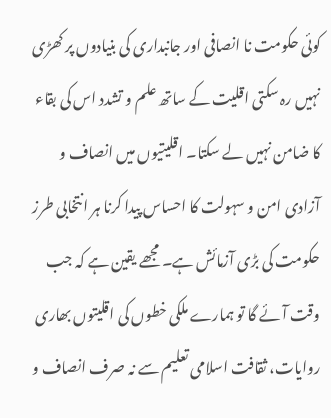کوئی حکومت نا انصافی اور جانبداری کی بنیادوں پر کھڑی نہیں رہ سکتی اقلیت کے ساتھ علم و تشدد اس کی بقاء کا ضامن نہیں لے سکتا۔ اقلیتیوں میں انصاف و آزادی امن و سہولت کا احساس پیدا کرنا ہر انتخابی طرز حکومت کی بڑی آزمائش ہے۔ مجھے یقین ہے کہ جب وقت آئے گا تو ہمارے ملکی خطوں کی اقلیتوں بھاری روایات، ثقافت اسلامی تعلیم سے نہ صرف انصاف و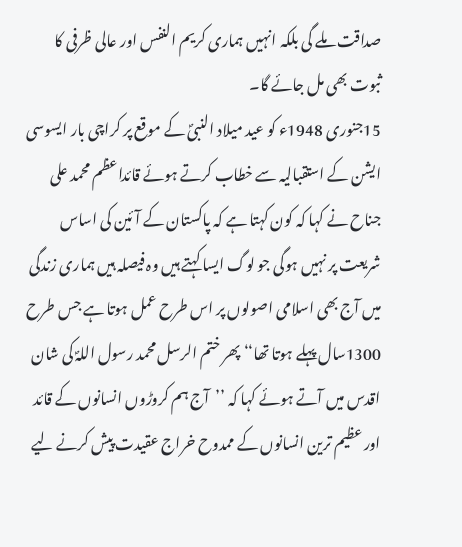صداقت ملے گی بلکہ انہیں ہماری کریم النفس اور عالی ظرفی کا ثبوت بھی مل جائے گا۔
15جنوری 1948ء کو عید میلاد النبیؐ کے موقع پر کراچی بار ایسوسی ایشن کے استقبالیہ سے خطاب کرتے ہوئے قائداعظم محمد علی جناح نے کہا کہ کون کہتا ہے کہ پاکستان کے آئین کی اساس شریعت پر نہیں ہوگی جو لوگ ایسا کہتے ہیں وہ فیصلہ ہیں ہماری زندگی میں آج بھی اسلامی اصولوں پر اس طرح عمل ہوتا ہے جس طرح 1300سال پہلے ہوتا تھا‘‘ پھر ختم الرسل محمد رسول اللہؐ کی شان اقدس میں آتے ہوئے کہا کہ ’’آج ہم کروڑوں انسانوں کے قائد اور عظیم ترین انسانوں کے ممدوح خراج عقیدت پیش کرنے لیے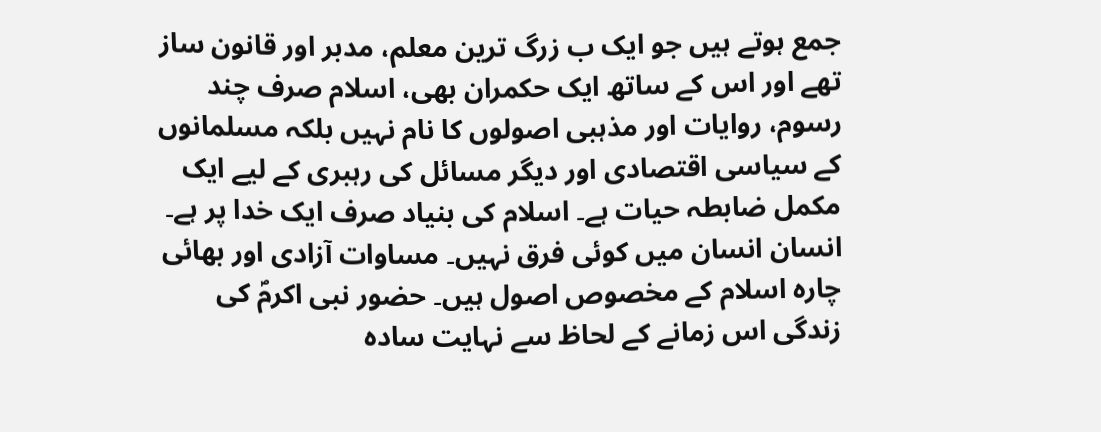جمع ہوتے ہیں جو ایک ب زرگ ترین معلم، مدبر اور قانون ساز تھے اور اس کے ساتھ ایک حکمران بھی، اسلام صرف چند رسوم، روایات اور مذہبی اصولوں کا نام نہیں بلکہ مسلمانوں کے سیاسی اقتصادی اور دیگر مسائل کی رہبری کے لیے ایک مکمل ضابطہ حیات ہے۔ اسلام کی بنیاد صرف ایک خدا پر ہے۔ انسان انسان میں کوئی فرق نہیں۔ مساوات آزادی اور بھائی چارہ اسلام کے مخصوص اصول ہیں۔ حضور نبی اکرمؐ کی زندگی اس زمانے کے لحاظ سے نہایت سادہ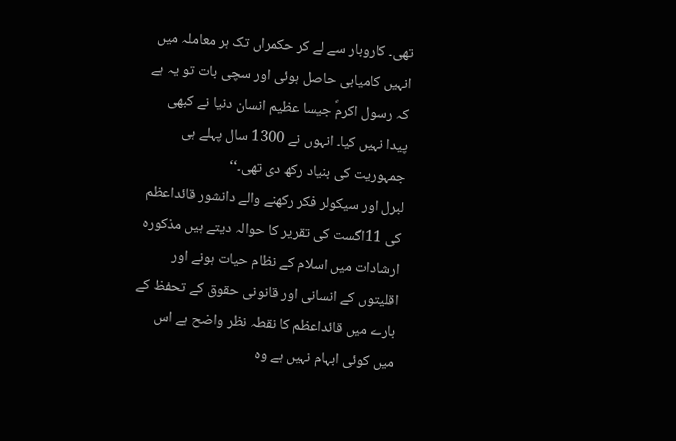تھی۔ کاروبار سے لے کر حکمراں تک ہر معاملہ میں انہیں کامیابی حاصل ہوئی اور سچی بات تو یہ ہے کہ رسول اکرمؐ جیسا عظیم انسان دنیا نے کبھی پیدا نہیں کیا۔ انہوں نے 1300 سال پہلے ہی جمہوریت کی بنیاد رکھ دی تھی۔‘‘
لبرل اور سیکولر فکر رکھنے والے دانشور قائداعظم کی 11اگست کی تقریر کا حوالہ دیتے ہیں مذکورہ ارشادات میں اسلام کے نظام حیات ہونے اور اقلیتوں کے انسانی اور قانونی حقوق کے تحفظ کے بارے میں قائداعظم کا نقطہ نظر واضح ہے اس میں کوئی ابہام نہیں ہے وہ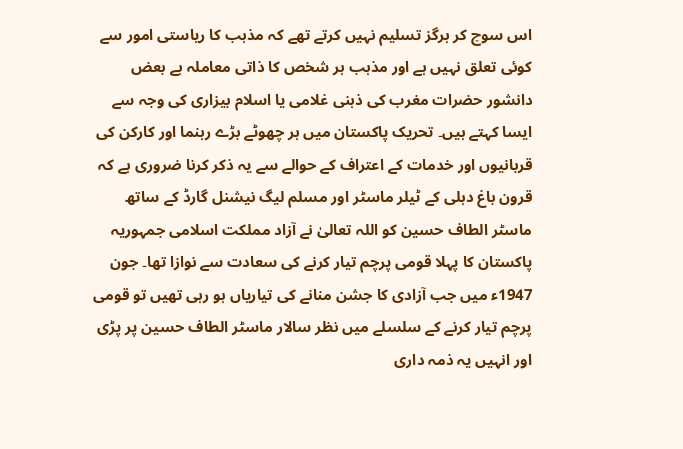اس سوچ کر ہرگز تسلیم نہیں کرتے تھے کہ مذہب کا ریاستی امور سے کوئی تعلق نہیں ہے اور مذہب ہر شخص کا ذاتی معاملہ ہے بعض دانشور حضرات مغرب کی ذہنی غلامی یا اسلام بیزاری کی وجہ سے ایسا کہتے ہیں۔ تحریک پاکستان میں ہر چھوٹے بڑے رہنما اور کارکن کی قربانیوں اور خدمات کے اعتراف کے حوالے سے یہ ذکر کرنا ضروری ہے کہ قرون باغ دہلی کے ٹیلر ماسٹر اور مسلم لیگ نیشنل گارڈ کے ساتھ ماسٹر الطاف حسین کو اللہ تعالیٰ نے آزاد مملکت اسلامی جمہوریہ پاکستان کا پہلا قومی پرچم تیار کرنے کی سعادت سے نوازا تھا۔ جون 1947ء میں جب آزادی کا جشن منانے کی تیاریاں ہو رہی تھیں تو قومی پرچم تیار کرنے کے سلسلے میں نظر سالار ماسٹر الطاف حسین پر پڑی اور انہیں یہ ذمہ داری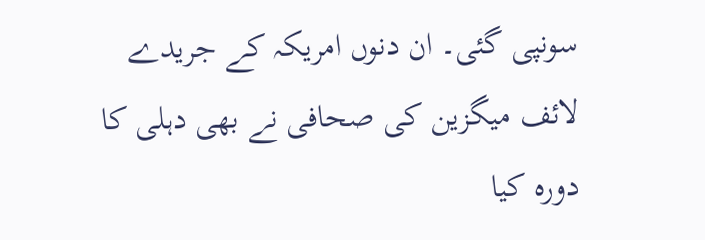سونپی گئی۔ ان دنوں امریکہ کے جریدے لائف میگزین کی صحافی نے بھی دہلی کا دورہ کیا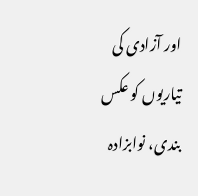اور آزادی کی تیاریوں کو عکس بندی، نوابزادہ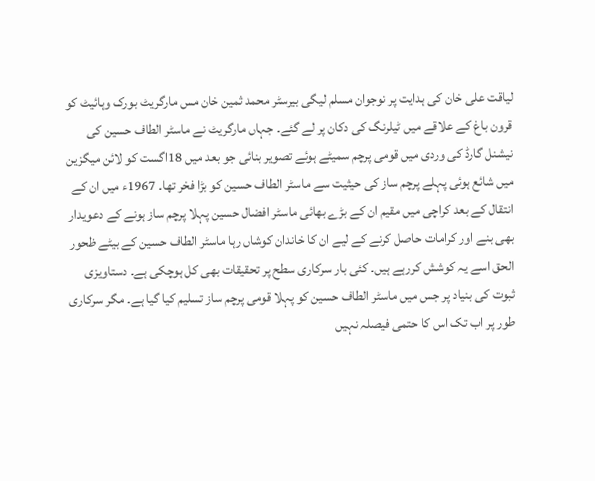لیاقت علی خان کی ہدایت پر نوجوان مسلم لیگی بیرسٹر محمد ثمین خان مس مارگریٹ بورک وہائیٹ کو قرون باغ کے علاقے میں ٹیلرنگ کی دکان پر لے گئے۔ جہاں مارگریٹ نے ماسٹر الطاف حسین کی نیشنل گارڈ کی وردی میں قومی پرچم سمیٹے ہوئے تصویر بنائی جو بعد میں 18اگست کو لائن میگزین میں شائع ہوئی پہلے پرچم ساز کی حیثیت سے ماسٹر الطاف حسین کو بڑا فخر تھا۔ 1967ء میں ان کے انتقال کے بعد کراچی میں مقیم ان کے بڑے بھائی ماسٹر افضال حسین پہلا پرچم ساز ہونے کے دعویدار بھی بنے اور کرامات حاصل کرنے کے لیے ان کا خاندان کوشاں رہا ماسٹر الطاف حسین کے بیٹے ظحور الحق اسے یہ کوشش کررہے ہیں۔ کئی بار سرکاری سطح پر تحقیقات بھی کل ہوچکی ہے۔ دستاویزی ثبوت کی بنیاد پر جس میں ماسٹر الطاف حسین کو پہلا قومی پرچم ساز تسلیم کیا گیا ہے۔ مگر سرکاری طور پر اب تک اس کا حتمی فیصلہ نہیں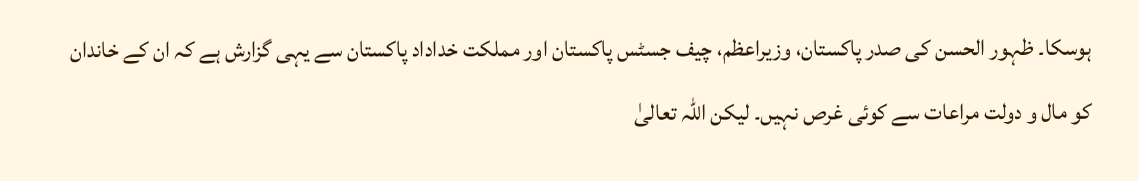ہوسکا۔ ظہور الحسن کی صدر پاکستان، وزیراعظم، چیف جسٹس پاکستان اور مملکت خداداد پاکستان سے یہی گزارش ہے کہ ان کے خاندان کو مال و دولت مراعات سے کوئی غرص نہیں۔ لیکن اللہ تعالیٰ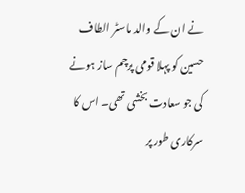نے ان کے والد ماسٹر الطاف حسین کو پہلا قومی پرچم ساز ہونے کی جو سعادت بخشی تھی۔ اس کا سرکاری طور پر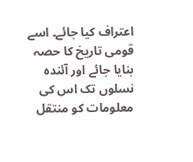اعتراف کیا جائے۔ اسے قومی تاریخ کا حصہ بنایا جائے اور آئندہ نسلوں تک اس کی معلومات کو منتقل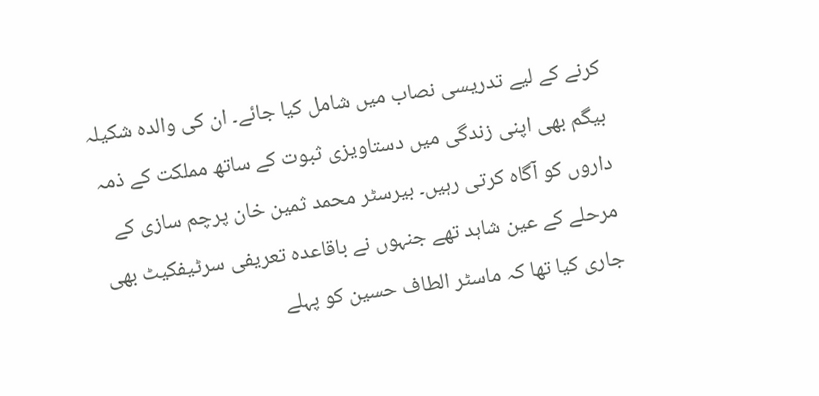کرنے کے لیے تدریسی نصاب میں شامل کیا جائے۔ ان کی والدہ شکیلہ بیگم بھی اپنی زندگی میں دستاویزی ثبوت کے ساتھ مملکت کے ذمہ داروں کو آگاہ کرتی رہیں۔ بیرسٹر محمد ثمین خان پرچم سازی کے مرحلے کے عین شاہد تھے جنہوں نے باقاعدہ تعریفی سرٹیفکیٹ بھی جاری کیا تھا کہ ماسٹر الطاف حسین کو پہلے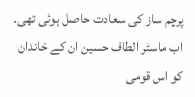پرچم ساز کی سعادت حاصل ہوئی تھی۔ اب ماسٹر الطاف حسین ان کے خاندان کو اس قومی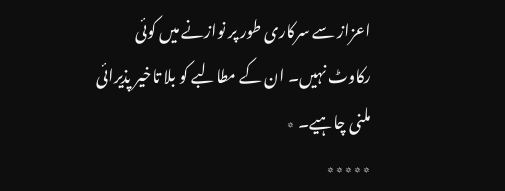اعزاز سے سرکاری طور پر نوازنے میں کوئی رکاوٹ نہیں۔ ان کے مطالبے کو بلا تاخیر پذیرائی ملنی چاہیے۔ ٭
٭٭٭٭٭